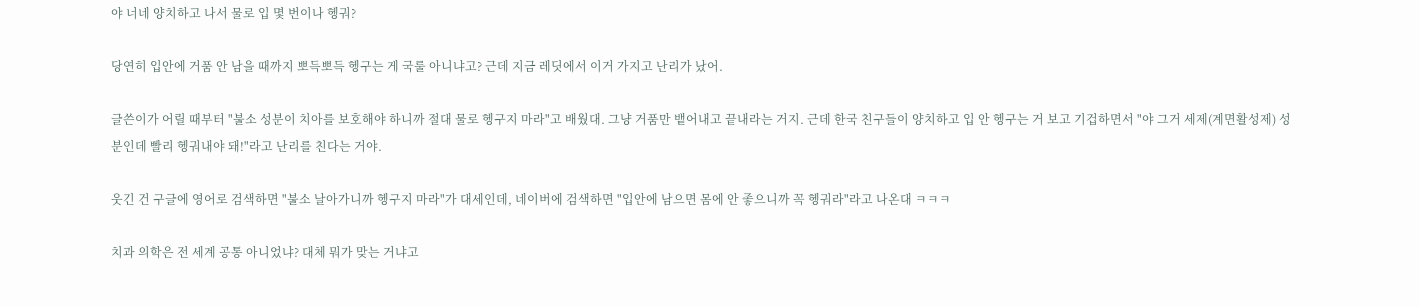야 너네 양치하고 나서 물로 입 몇 번이나 헹궈?

당연히 입안에 거품 안 남을 때까지 뽀득뽀득 헹구는 게 국룰 아니냐고? 근데 지금 레딧에서 이거 가지고 난리가 났어.

글쓴이가 어릴 때부터 "불소 성분이 치아를 보호해야 하니까 절대 물로 헹구지 마라"고 배웠대. 그냥 거품만 뱉어내고 끝내라는 거지. 근데 한국 친구들이 양치하고 입 안 헹구는 거 보고 기겁하면서 "야 그거 세제(계면활성제) 성분인데 빨리 헹궈내야 돼!"라고 난리를 친다는 거야.

웃긴 건 구글에 영어로 검색하면 "불소 날아가니까 헹구지 마라"가 대세인데, 네이버에 검색하면 "입안에 남으면 몸에 안 좋으니까 꼭 헹궈라"라고 나온대 ㅋㅋㅋ

치과 의학은 전 세계 공통 아니었냐? 대체 뭐가 맞는 거냐고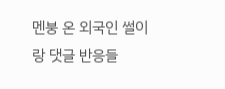멘붕 온 외국인 썰이랑 댓글 반응들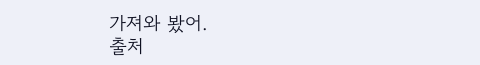가져와 봤어.
출처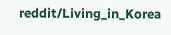reddit/Living_in_Korea